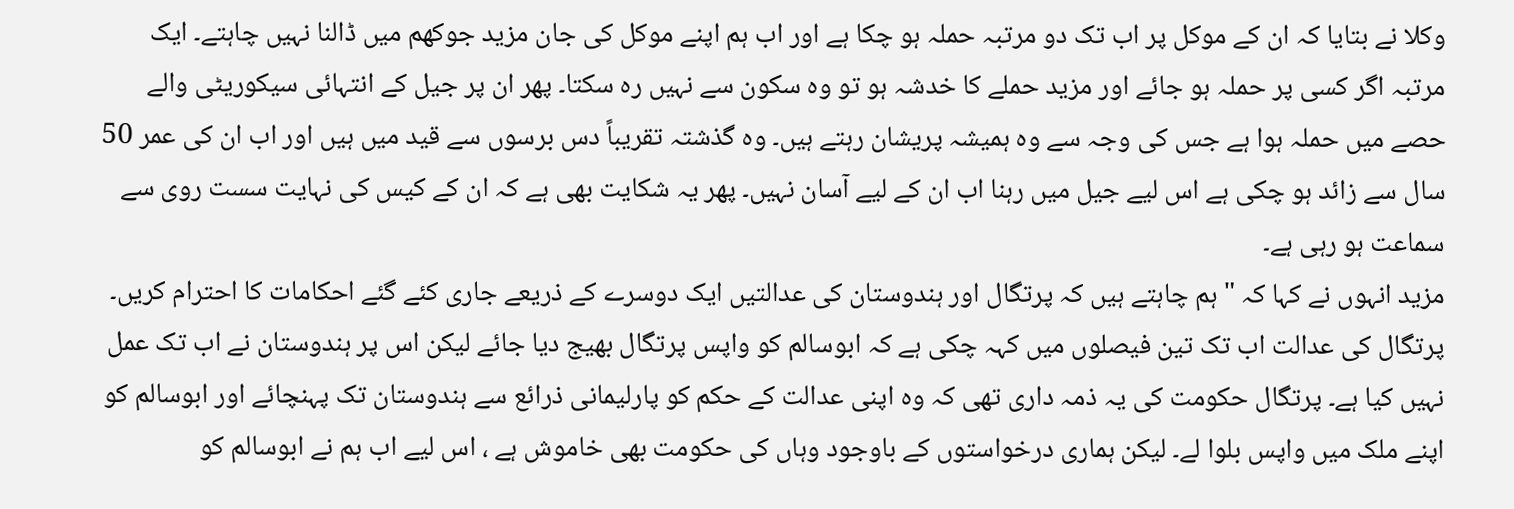وکلا نے بتایا کہ ان کے موکل پر اب تک دو مرتبہ حملہ ہو چکا ہے اور اب ہم اپنے موکل کی جان مزید جوکھم میں ڈالنا نہیں چاہتے۔ ایک مرتبہ اگر کسی پر حملہ ہو جائے اور مزید حملے کا خدشہ ہو تو وہ سکون سے نہیں رہ سکتا۔ پھر ان پر جیل کے انتہائی سیکوریٹی والے حصے میں حملہ ہوا ہے جس کی وجہ سے وہ ہمیشہ پریشان رہتے ہیں۔ وہ گذشتہ تقریباً دس برسوں سے قید میں ہیں اور اب ان کی عمر 50 سال سے زائد ہو چکی ہے اس لیے جیل میں رہنا اب ان کے لیے آسان نہیں۔ پھر یہ شکایت بھی ہے کہ ان کے کیس کی نہایت سست روی سے سماعت ہو رہی ہے۔
مزید انہوں نے کہا کہ "ہم چاہتے ہیں کہ پرتگال اور ہندوستان کی عدالتیں ایک دوسرے کے ذریعے جاری کئے گئے احکامات کا احترام کریں۔ پرتگال کی عدالت اب تک تین فیصلوں میں کہہ چکی ہے کہ ابوسالم کو واپس پرتگال بھیج دیا جائے لیکن اس پر ہندوستان نے اب تک عمل نہیں کیا ہے۔ پرتگال حکومت کی یہ ذمہ داری تھی کہ وہ اپنی عدالت کے حکم کو پارلیمانی ذرائع سے ہندوستان تک پہنچائے اور ابوسالم کو اپنے ملک میں واپس بلوا لے۔ لیکن ہماری درخواستوں کے باوجود وہاں کی حکومت بھی خاموش ہے ، اس لیے اب ہم نے ابوسالم کو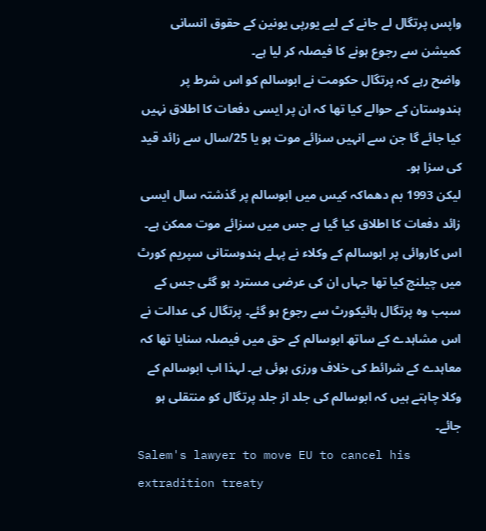واپس پرتگال لے جانے کے لیے یورپی یونین کے حقوق انسانی کمیشن سے رجوع ہونے کا فیصلہ کر لیا ہے۔
واضح رہے کہ پرتگال حکومت نے ابوسالم کو اس شرط پر ہندوستان کے حوالے کیا تھا کہ ان پر ایسی دفعات کا اطلاق نہیں کیا جائے گا جن سے انہیں سزائے موت ہو یا 25/سال سے زائد قید کی سزا ہو۔
لیکن 1993 بم دھماکہ کیس میں ابوسالم پر گذشتہ سال ایسی زائد دفعات کا اطلاق کیا گیا ہے جس میں سزائے موت ممکن ہے۔ اس کاروائی پر ابوسالم کے وکلاء نے پہلے ہندوستانی سپریم کورٹ میں چیلنج کیا تھا جہاں ان کی عرضی مسترد ہو گئی جس کے سبب وہ پرتگال ہائیکورٹ سے رجوع ہو گئے۔ پرتگال کی عدالت نے اس مشاہدے کے ساتھ ابوسالم کے حق میں فیصلہ سنایا تھا کہ معاہدے کے شرائط کی خلاف ورزی ہوئی ہے۔ لہذا اب ابوسالم کے وکلا چاہتے ہیں کہ ابوسالم کی جلد از جلد پرتگال کو منتقلی ہو جائے۔
Salem's lawyer to move EU to cancel his extradition treaty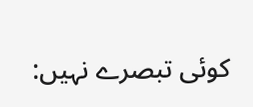کوئی تبصرے نہیں: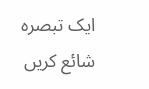ایک تبصرہ شائع کریں